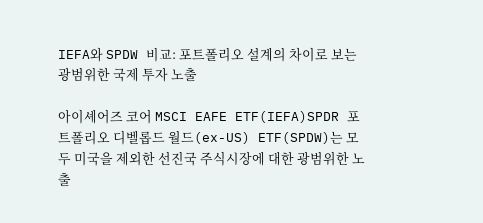IEFA와 SPDW 비교: 포트폴리오 설계의 차이로 보는 광범위한 국제 투자 노출

아이셰어즈 코어 MSCI EAFE ETF(IEFA)SPDR 포트폴리오 디벨롭드 월드(ex-US) ETF(SPDW)는 모두 미국을 제외한 선진국 주식시장에 대한 광범위한 노출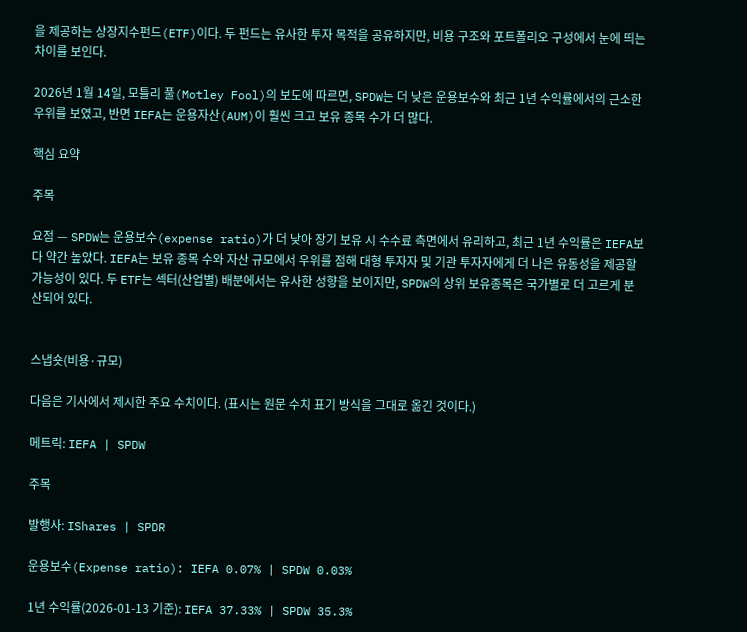을 제공하는 상장지수펀드(ETF)이다. 두 펀드는 유사한 투자 목적을 공유하지만, 비용 구조와 포트폴리오 구성에서 눈에 띄는 차이를 보인다.

2026년 1월 14일, 모틀리 풀(Motley Fool)의 보도에 따르면, SPDW는 더 낮은 운용보수와 최근 1년 수익률에서의 근소한 우위를 보였고, 반면 IEFA는 운용자산(AUM)이 훨씬 크고 보유 종목 수가 더 많다.

핵심 요약

주목

요점 — SPDW는 운용보수(expense ratio)가 더 낮아 장기 보유 시 수수료 측면에서 유리하고, 최근 1년 수익률은 IEFA보다 약간 높았다. IEFA는 보유 종목 수와 자산 규모에서 우위를 점해 대형 투자자 및 기관 투자자에게 더 나은 유동성을 제공할 가능성이 있다. 두 ETF는 섹터(산업별) 배분에서는 유사한 성향을 보이지만, SPDW의 상위 보유종목은 국가별로 더 고르게 분산되어 있다.


스냅숏(비용·규모)

다음은 기사에서 제시한 주요 수치이다. (표시는 원문 수치 표기 방식을 그대로 옮긴 것이다.)

메트릭: IEFA | SPDW

주목

발행사: IShares | SPDR

운용보수(Expense ratio): IEFA 0.07% | SPDW 0.03%

1년 수익률(2026-01-13 기준): IEFA 37.33% | SPDW 35.3%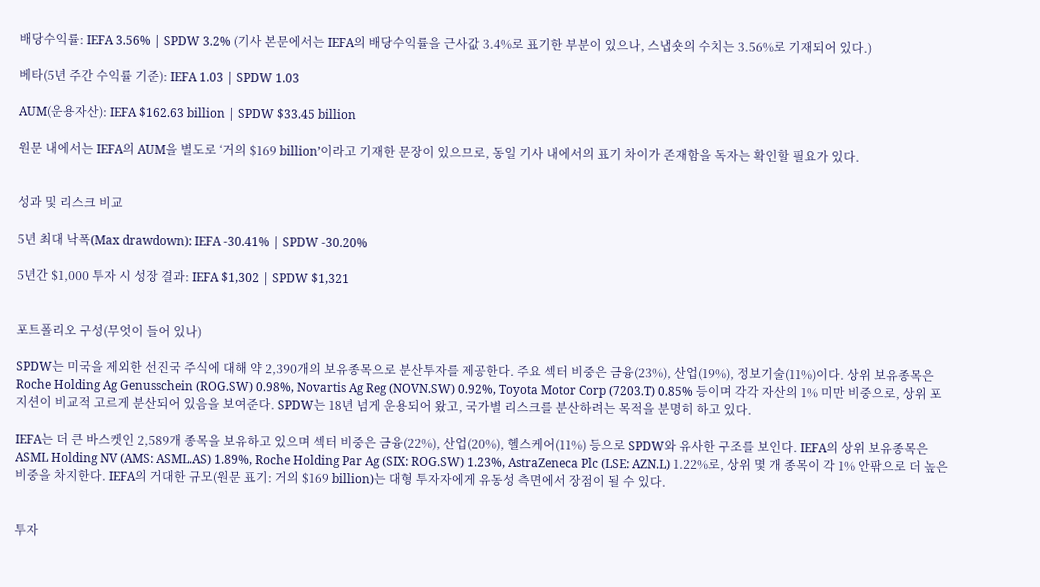배당수익률: IEFA 3.56% | SPDW 3.2% (기사 본문에서는 IEFA의 배당수익률을 근사값 3.4%로 표기한 부분이 있으나, 스냅숏의 수치는 3.56%로 기재되어 있다.)

베타(5년 주간 수익률 기준): IEFA 1.03 | SPDW 1.03

AUM(운용자산): IEFA $162.63 billion | SPDW $33.45 billion

원문 내에서는 IEFA의 AUM을 별도로 ‘거의 $169 billion’이라고 기재한 문장이 있으므로, 동일 기사 내에서의 표기 차이가 존재함을 독자는 확인할 필요가 있다.


성과 및 리스크 비교

5년 최대 낙폭(Max drawdown): IEFA -30.41% | SPDW -30.20%

5년간 $1,000 투자 시 성장 결과: IEFA $1,302 | SPDW $1,321


포트폴리오 구성(무엇이 들어 있나)

SPDW는 미국을 제외한 선진국 주식에 대해 약 2,390개의 보유종목으로 분산투자를 제공한다. 주요 섹터 비중은 금융(23%), 산업(19%), 정보기술(11%)이다. 상위 보유종목은 Roche Holding Ag Genusschein (ROG.SW) 0.98%, Novartis Ag Reg (NOVN.SW) 0.92%, Toyota Motor Corp (7203.T) 0.85% 등이며 각각 자산의 1% 미만 비중으로, 상위 포지션이 비교적 고르게 분산되어 있음을 보여준다. SPDW는 18년 넘게 운용되어 왔고, 국가별 리스크를 분산하려는 목적을 분명히 하고 있다.

IEFA는 더 큰 바스켓인 2,589개 종목을 보유하고 있으며 섹터 비중은 금융(22%), 산업(20%), 헬스케어(11%) 등으로 SPDW와 유사한 구조를 보인다. IEFA의 상위 보유종목은 ASML Holding NV (AMS: ASML.AS) 1.89%, Roche Holding Par Ag (SIX: ROG.SW) 1.23%, AstraZeneca Plc (LSE: AZN.L) 1.22%로, 상위 몇 개 종목이 각 1% 안팎으로 더 높은 비중을 차지한다. IEFA의 거대한 규모(원문 표기: 거의 $169 billion)는 대형 투자자에게 유동성 측면에서 장점이 될 수 있다.


투자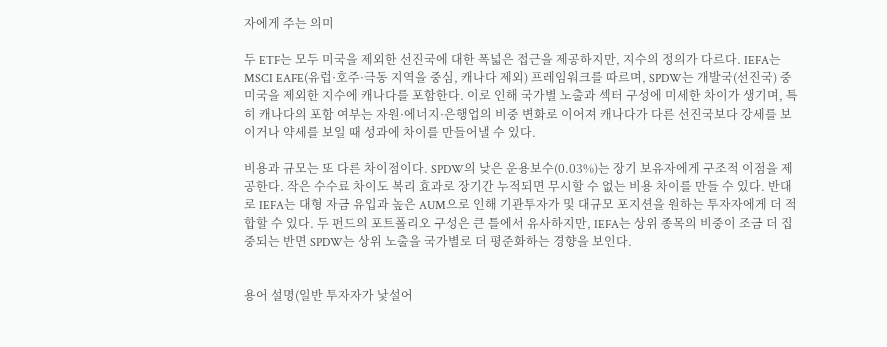자에게 주는 의미

두 ETF는 모두 미국을 제외한 선진국에 대한 폭넓은 접근을 제공하지만, 지수의 정의가 다르다. IEFA는 MSCI EAFE(유럽·호주·극동 지역을 중심, 캐나다 제외) 프레임워크를 따르며, SPDW는 개발국(선진국) 중 미국을 제외한 지수에 캐나다를 포함한다. 이로 인해 국가별 노출과 섹터 구성에 미세한 차이가 생기며, 특히 캐나다의 포함 여부는 자원·에너지·은행업의 비중 변화로 이어져 캐나다가 다른 선진국보다 강세를 보이거나 약세를 보일 때 성과에 차이를 만들어낼 수 있다.

비용과 규모는 또 다른 차이점이다. SPDW의 낮은 운용보수(0.03%)는 장기 보유자에게 구조적 이점을 제공한다. 작은 수수료 차이도 복리 효과로 장기간 누적되면 무시할 수 없는 비용 차이를 만들 수 있다. 반대로 IEFA는 대형 자금 유입과 높은 AUM으로 인해 기관투자가 및 대규모 포지션을 원하는 투자자에게 더 적합할 수 있다. 두 펀드의 포트폴리오 구성은 큰 틀에서 유사하지만, IEFA는 상위 종목의 비중이 조금 더 집중되는 반면 SPDW는 상위 노출을 국가별로 더 평준화하는 경향을 보인다.


용어 설명(일반 투자자가 낯설어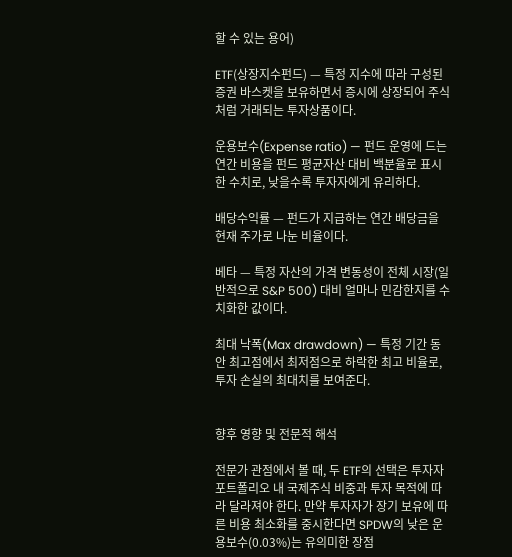할 수 있는 용어)

ETF(상장지수펀드) — 특정 지수에 따라 구성된 증권 바스켓을 보유하면서 증시에 상장되어 주식처럼 거래되는 투자상품이다.

운용보수(Expense ratio) — 펀드 운영에 드는 연간 비용을 펀드 평균자산 대비 백분율로 표시한 수치로, 낮을수록 투자자에게 유리하다.

배당수익률 — 펀드가 지급하는 연간 배당금을 현재 주가로 나눈 비율이다.

베타 — 특정 자산의 가격 변동성이 전체 시장(일반적으로 S&P 500) 대비 얼마나 민감한지를 수치화한 값이다.

최대 낙폭(Max drawdown) — 특정 기간 동안 최고점에서 최저점으로 하락한 최고 비율로, 투자 손실의 최대치를 보여준다.


향후 영향 및 전문적 해석

전문가 관점에서 볼 때, 두 ETF의 선택은 투자자 포트폴리오 내 국제주식 비중과 투자 목적에 따라 달라져야 한다. 만약 투자자가 장기 보유에 따른 비용 최소화를 중시한다면 SPDW의 낮은 운용보수(0.03%)는 유의미한 장점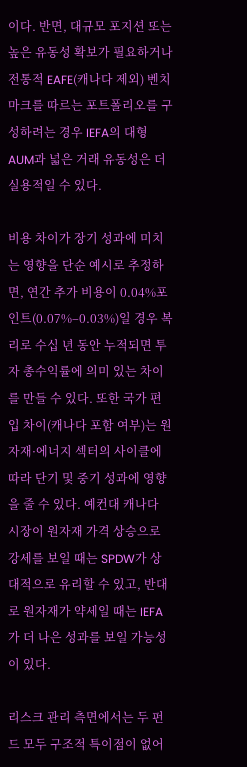이다. 반면, 대규모 포지션 또는 높은 유동성 확보가 필요하거나 전통적 EAFE(캐나다 제외) 벤치마크를 따르는 포트폴리오를 구성하려는 경우 IEFA의 대형 AUM과 넓은 거래 유동성은 더 실용적일 수 있다.

비용 차이가 장기 성과에 미치는 영향을 단순 예시로 추정하면, 연간 추가 비용이 0.04%포인트(0.07%–0.03%)일 경우 복리로 수십 년 동안 누적되면 투자 총수익률에 의미 있는 차이를 만들 수 있다. 또한 국가 편입 차이(캐나다 포함 여부)는 원자재·에너지 섹터의 사이클에 따라 단기 및 중기 성과에 영향을 줄 수 있다. 예컨대 캐나다 시장이 원자재 가격 상승으로 강세를 보일 때는 SPDW가 상대적으로 유리할 수 있고, 반대로 원자재가 약세일 때는 IEFA가 더 나은 성과를 보일 가능성이 있다.

리스크 관리 측면에서는 두 펀드 모두 구조적 특이점이 없어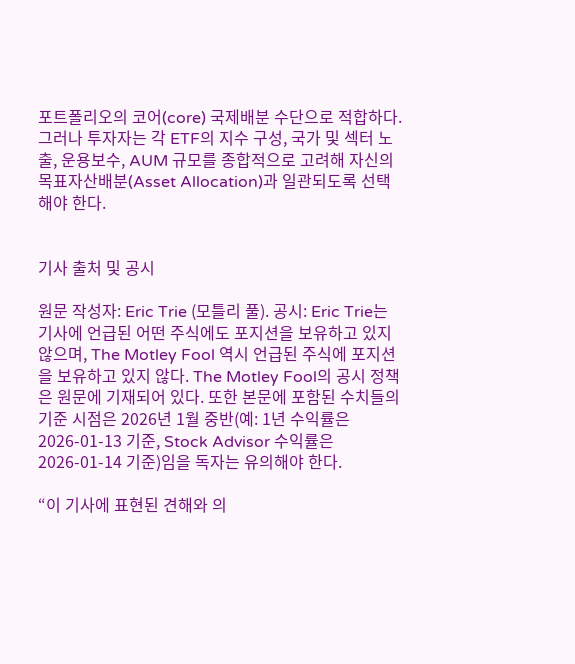포트폴리오의 코어(core) 국제배분 수단으로 적합하다. 그러나 투자자는 각 ETF의 지수 구성, 국가 및 섹터 노출, 운용보수, AUM 규모를 종합적으로 고려해 자신의 목표자산배분(Asset Allocation)과 일관되도록 선택해야 한다.


기사 출처 및 공시

원문 작성자: Eric Trie (모틀리 풀). 공시: Eric Trie는 기사에 언급된 어떤 주식에도 포지션을 보유하고 있지 않으며, The Motley Fool 역시 언급된 주식에 포지션을 보유하고 있지 않다. The Motley Fool의 공시 정책은 원문에 기재되어 있다. 또한 본문에 포함된 수치들의 기준 시점은 2026년 1월 중반(예: 1년 수익률은 2026-01-13 기준, Stock Advisor 수익률은 2026-01-14 기준)임을 독자는 유의해야 한다.

“이 기사에 표현된 견해와 의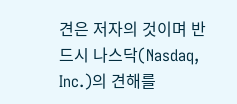견은 저자의 것이며 반드시 나스닥(Nasdaq, Inc.)의 견해를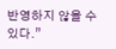반영하지 않을 수 있다.”